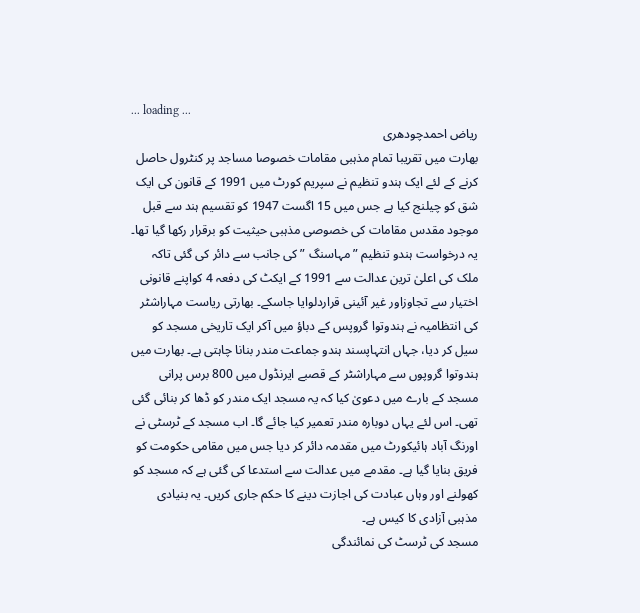... loading ...
ریاض احمدچودھری
بھارت میں تقریبا تمام مذہبی مقامات خصوصا مساجد پر کنٹرول حاصل کرنے کے لئے ایک ہندو تنظیم نے سپریم کورٹ میں 1991 کے قانون کی ایک شق کو چیلنج کیا ہے جس میں 15 اگست 1947 کو تقسیم ہند سے قبل موجود مقدس مقامات کی خصوصی مذہبی حیثیت کو برقرار رکھا گیا تھا۔ یہ درخواست ہندو تنظیم ”مہاسنگ ”کی جانب سے دائر کی گئی تاکہ ملک کی اعلیٰ ترین عدالت سے 1991 کے ایکٹ کی دفعہ 4 کواپنے قانونی اختیار سے تجاوزاور غیر آئینی قراردلوایا جاسکے۔ بھارتی ریاست مہاراشٹر کی انتظامیہ نے ہندوتوا گروپس کے دباؤ میں آکر ایک تاریخی مسجد کو سیل کر دیا، جہاں انتہاپسند ہندو جماعت مندر بنانا چاہتی ہے۔ بھارت میں ہندوتوا گروپوں سے مہاراشٹر کے قصبے ایرنڈول میں 800 برس پرانی مسجد کے بارے میں دعویٰ کیا کہ یہ مسجد ایک مندر کو ڈھا کر بنائی گئی تھی۔ اس لئے یہاں دوبارہ مندر تعمیر کیا جائے گا۔ اب مسجد کے ٹرسٹی نے اورنگ آباد ہائیکورٹ میں مقدمہ دائر کر دیا جس میں مقامی حکومت کو فریق بنایا گیا ہے۔ مقدمے میں عدالت سے استدعا کی گئی ہے کہ مسجد کو کھولنے اور وہاں عبادت کی اجازت دینے کا حکم جاری کریں۔ یہ بنیادی مذہبی آزادی کا کیس ہے۔
مسجد کی ٹرسٹ کی نمائندگی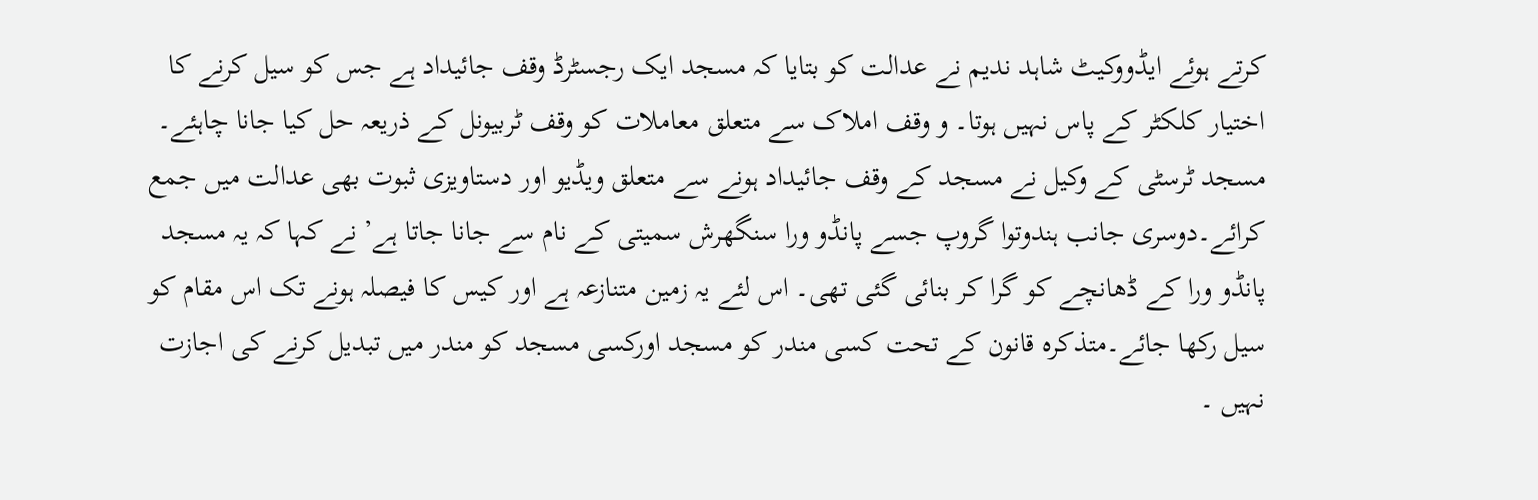کرتے ہوئے ایڈووکیٹ شاہد ندیم نے عدالت کو بتایا کہ مسجد ایک رجسٹرڈ وقف جائیداد ہے جس کو سیل کرنے کا اختیار کلکٹر کے پاس نہیں ہوتا۔ و وقف املاک سے متعلق معاملات کو وقف ٹربیونل کے ذریعہ حل کیا جانا چاہئے۔ مسجد ٹرسٹی کے وکیل نے مسجد کے وقف جائیداد ہونے سے متعلق ویڈیو اور دستاویزی ثبوت بھی عدالت میں جمع کرائے۔دوسری جانب ہندوتوا گروپ جسے پانڈو ورا سنگھرش سمیتی کے نام سے جانا جاتا ہے’ نے کہا کہ یہ مسجد پانڈو ورا کے ڈھانچے کو گرا کر بنائی گئی تھی۔ اس لئے یہ زمین متنازعہ ہے اور کیس کا فیصلہ ہونے تک اس مقام کو سیل رکھا جائے۔متذکرہ قانون کے تحت کسی مندر کو مسجد اورکسی مسجد کو مندر میں تبدیل کرنے کی اجازت نہیں ۔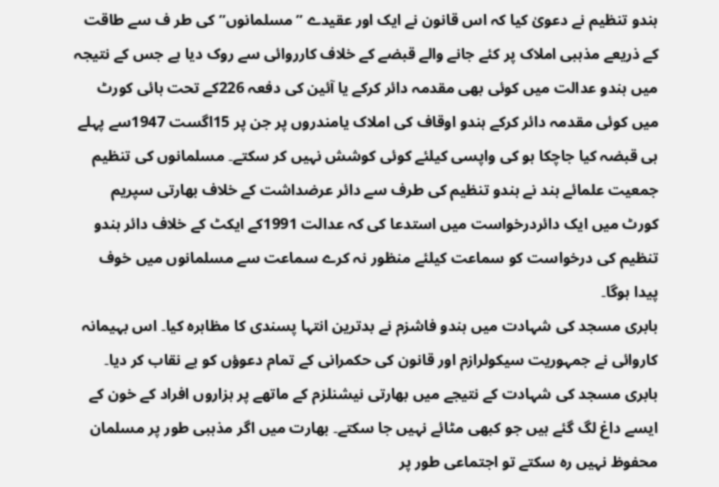ہندو تنظیم نے دعویٰ کیا کہ اس قانون نے ایک اور عقیدے ”مسلمانوں”کی طر ف سے طاقت کے ذریعے مذہبی املاک پر کئے جانے والے قبضے کے خلاف کارروائی سے روک دیا ہے جس کے نتیجہ میں ہندو عدالت میں کوئی بھی مقدمہ دائر کرکے یا آئین کی دفعہ 226کے تحت ہائی کورٹ میں کوئی مقدمہ دائر کرکے ہندو اوقاف کی املاک یامندروں پر جن پر 15اگست 1947سے پہلے ہی قبضہ کیا جاچکا ہو کی واپسی کیلئے کوئی کوشش نہیں کر سکتے۔ مسلمانوں کی تنظیم جمعیت علمائے ہند نے ہندو تنظیم کی طرف سے دائر عرضداشت کے خلاف بھارتی سپریم کورٹ میں ایک دائردرخواست میں استدعا کی کہ عدالت 1991کے ایکٹ کے خلاف دائر ہندو تنظیم کی درخواست کو سماعت کیلئے منظور نہ کرے سماعت سے مسلمانوں میں خوف پیدا ہوگا۔
بابری مسجد کی شہادت میں ہندو فاشزم نے بدترین انتہا پسندی کا مظاہرہ کیا۔ اس بہیمانہ کاروائی نے جمہوریت سیکولرازم اور قانون کی حکمرانی کے تمام دعوؤں کو بے نقاب کر دیا۔ بابری مسجد کی شہادت کے نتیجے میں بھارتی نیشنلزم کے ماتھے پر ہزاروں افراد کے خون کے ایسے داغ لگ گئے ہیں جو کبھی مٹائے نہیں جا سکتے۔ بھارت میں اگر مذہبی طور پر مسلمان محفوظ نہیں رہ سکتے تو اجتماعی طور پر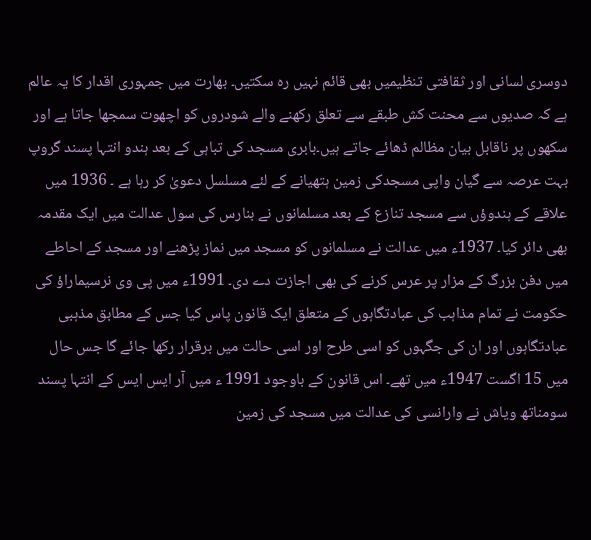دوسری لسانی اور ثقافتی تنظیمیں بھی قائم نہیں رہ سکتیں۔ بھارت میں جمہوری اقدار کا یہ عالم ہے کہ صدیوں سے محنت کش طبقے سے تعلق رکھنے والے شودروں کو اچھوت سمجھا جاتا ہے اور سکھوں پر ناقابل بیان مظالم ڈھائے جاتے ہیں۔بابری مسجد کی تباہی کے بعد ہندو انتہا پسند گروپ بہت عرصہ سے گیان واپی مسجدکی زمین ہتھیانے کے لئے مسلسل دعویٰ کر رہا ہے ۔ 1936 میں علاقے کے ہندوؤں سے مسجد تنازع کے بعد مسلمانوں نے بنارس کی سول عدالت میں ایک مقدمہ بھی دائر کیا۔ 1937ء میں عدالت نے مسلمانوں کو مسجد میں نماز پڑھنے اور مسجد کے احاطے میں دفن بزرگ کے مزار پر عرس کرنے کی بھی اجازت دے دی۔ 1991ء میں پی وی نرسیماراؤ کی حکومت نے تمام مذاہب کی عبادتگاہوں کے متعلق ایک قانون پاس کیا جس کے مطابق مذہبی عبادتگاہوں اور ان کی جگہوں کو اسی طرح اور اسی حالت میں برقرار رکھا جائے گا جس حال میں 15 اگست 1947ء میں تھے۔ اس قانون کے باوجود 1991 ء میں آر ایس ایس کے انتہا پسند سومناتھ ویاش نے وارانسی کی عدالت میں مسجد کی زمین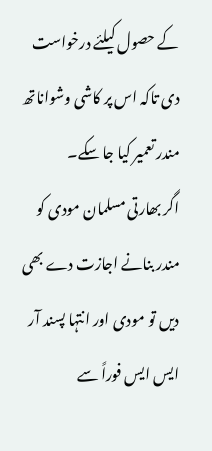کے حصول کیلئے درخواست دی تاکہ اس پر کاشی وشواناتھ مندر تعمیر کیا جا سکے۔
اگر بھارتی مسلمان مودی کو مندر بنانے اجازت دے بھی دیں تو مودی اور انتہا پسند آر ایس ایس فوراً سے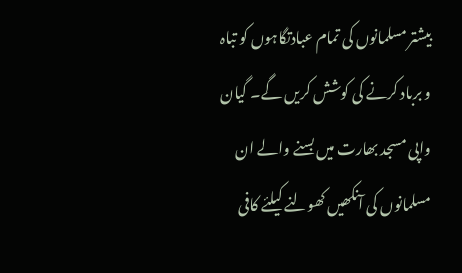بیشتر مسلمانوں کی تمام عبادتگاہوں کو تباہ و برباد کرنے کی کوشش کریں گے۔ گیان واپی مسجد بھارت میں بسنے والے ان مسلمانوں کی آنکھیں کھولنے کیلئے کافی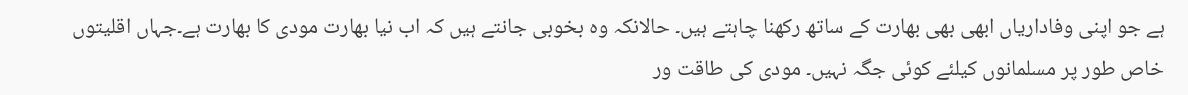ہے جو اپنی وفاداریاں ابھی بھی بھارت کے ساتھ رکھنا چاہتے ہیں۔ حالانکہ وہ بخوبی جانتے ہیں کہ اب نیا بھارت مودی کا بھارت ہے۔جہاں اقلیتوں خاص طور پر مسلمانوں کیلئے کوئی جگہ نہیں۔ مودی کی طاقت ور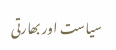سیاست اور بھارتی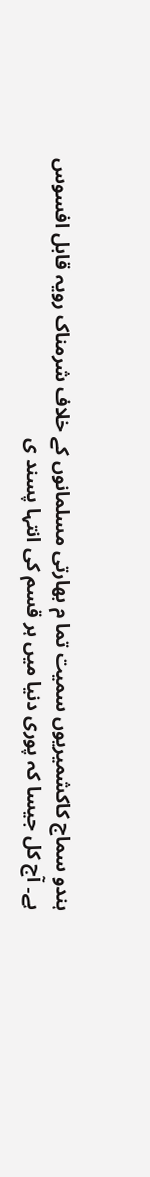ہندو سماج کاکشمیریوں سمیت تما م بھارتی مسلمانوں کے خلاف شرمناک رویہ قابل افسوس ہے۔ آج کل جیسا کہ پوری دنیا میں ہر قسم کی انتہا پسند ی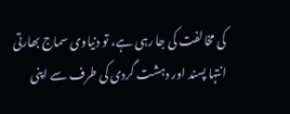کی مخالفت کی جا رہی ہے، تو دنیاوی سماج بھارتی انتہا پسند اور دہشت گردی کی طرف سے اپنی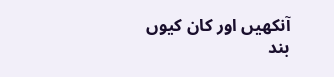آنکھیں اور کان کیوں بند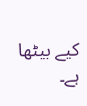کیے بیٹھا ہے۔